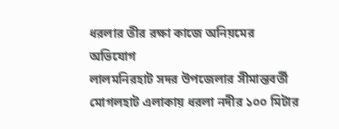ধরলার তীর রক্ষা কাজে অনিয়মের অভিযোগ
লালমনিরহাট সদর উপজেলার সীমান্তবর্তী মোগলহাট এলাকায় ধরলা নদীর ১০০ মিটার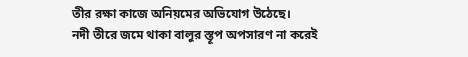তীর রক্ষা কাজে অনিয়মের অভিযোগ উঠেছে।
নদী তীরে জমে থাকা বালুর স্তূপ অপসারণ না করেই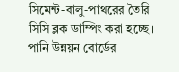সিমেন্ট-বালু-পাথরের তৈরি সিসি ব্লক ডাম্পিং করা হচ্ছে। পানি উন্নয়ন বোর্ডের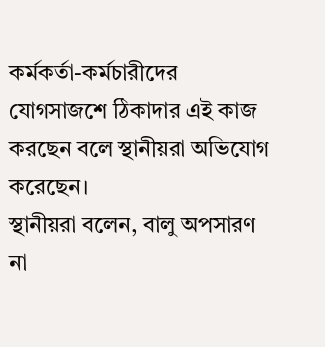কর্মকর্তা-কর্মচারীদের যোগসাজশে ঠিকাদার এই কাজ করছেন বলে স্থানীয়রা অভিযোগ করেছেন।
স্থানীয়রা বলেন, বালু অপসারণ না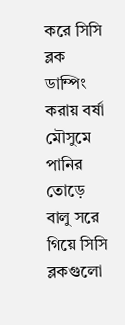করে সিসি ব্লক ডাম্পিং করায় বর্ষা মৌসুমে পানির তোড়ে বালু সরে গিয়ে সিসি ব্লকগুলো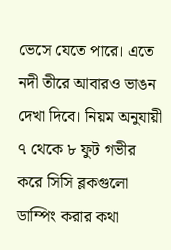ভেসে যেতে পারে। এতে নদী তীরে আবারও ভাঙন দেখা দিবে। নিয়ম অনুযায়ী ৭ থেকে ৮ ফুট গভীর করে সিসি ব্লকগুলো ডাম্পিং করার কথা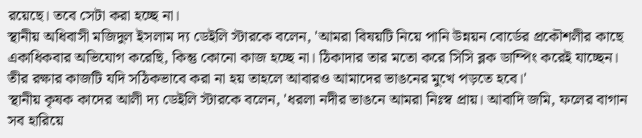রয়েছে। তবে সেটা করা হচ্ছে না।
স্থানীয় অধিবাসী মজিদুল ইসলাম দ্য ডেইলি স্টারকে বলেন, 'আমরা বিষয়টি নিয়ে পানি উন্নয়ন বোর্ডের প্রকৌশলীর কাছে একাধিকবার অভিযোগ করেছি, কিন্তু কোনো কাজ হচ্ছে না। ঠিকাদার তার মতো করে সিসি ব্লক ডাম্পিং করেই যাচ্ছেন। তীর রক্ষার কাজটি যদি সঠিকভাবে করা না হয় তাহলে আবারও আমাদের ভাঙনের মুখে পড়তে হবে।'
স্থানীয় কৃষক কাদের আলী দ্য ডেইলি স্টারকে বলেন, 'ধরলা নদীর ভাঙনে আমরা নিঃস্ব প্রায়। আবাদি জমি, ফলের বাগান সব হারিয়ে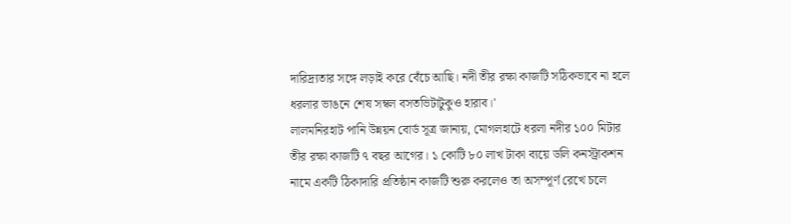দারিদ্র্যতার সঙ্গে লড়াই করে বেঁচে আছি। নদী তীর রক্ষা কাজটি সঠিকভাবে না হলে ধরলার ভাঙনে শেষ সম্বল বসতভিটাটুকুও হারাব।'
লালমনিরহাট পানি উন্নয়ন বোর্ড সূত্র জানায়, মোগলহাটে ধরলা নদীর ১০০ মিটার তীর রক্ষা কাজটি ৭ বছর আগের। ১ কোটি ৮০ লাখ টাকা ব্যয়ে ডলি কনস্ট্রাকশন নামে একটি ঠিকাদারি প্রতিষ্ঠান কাজটি শুরু করলেও তা অসম্পূর্ণ রেখে চলে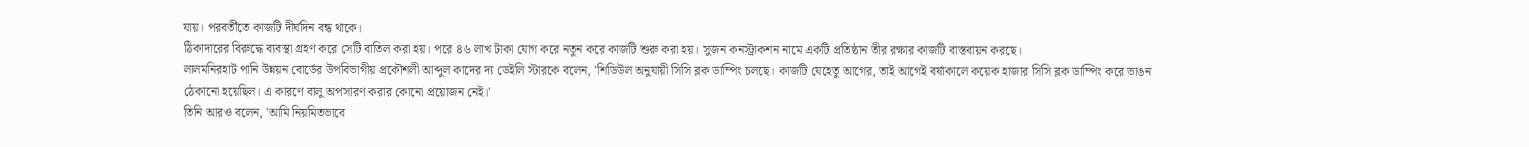যায়। পরবর্তীতে কাজটি দীর্ঘদিন বন্ধ থাকে।
ঠিকাদারের বিরুদ্ধে ব্যবস্থা গ্রহণ করে সেটি বাতিল করা হয়। পরে ৪৬ লাখ টাকা যোগ করে নতুন করে কাজটি শুরু করা হয়। সুজন কনস্ট্রাকশন নামে একটি প্রতিষ্ঠান তীর রক্ষার কাজটি বাস্তবায়ন করছে।
লালমনিরহাট পানি উন্নয়ন বোর্ডের উপবিভাগীয় প্রকৌশলী আব্দুল কাদের দ্য ডেইলি স্টারকে বলেন, 'শিডিউল অনুযায়ী সিসি ব্লক ডাম্পিং চলছে। কাজটি যেহেতু আগের, তাই আগেই বর্ষাকালে কয়েক হাজার সিসি ব্লক ডাম্পিং করে ভাঙন ঠেকানো হয়েছিল। এ কারণে বালু অপসারণ করার কোনো প্রয়োজন নেই।'
তিনি আরও বলেন, 'আমি নিয়মিতভাবে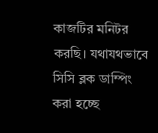কাজটির মনিটর করছি। যথাযথভাবে সিসি ব্লক ডাম্পিং করা হচ্ছে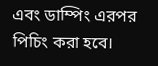এবং ডাম্পিং এরপর পিচিং করা হবে।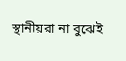স্থানীয়রা না বুঝেই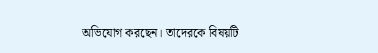অভিযোগ করছেন। তাদেরকে বিষয়টি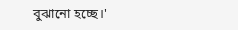বুঝানো হচ্ছে।'